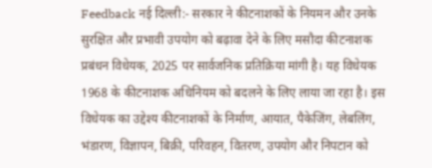Feedback नई दिल्ली:- सरकार ने कीटनाशकों के नियमन और उनके सुरक्षित और प्रभावी उपयोग को बढ़ावा देने के लिए मसौदा कीटनाशक प्रबंधन विधेयक, 2025 पर सार्वजनिक प्रतिक्रिया मांगी है। यह विधेयक 1968 के कीटनाशक अधिनियम को बदलने के लिए लाया जा रहा है। इस विधेयक का उद्देश्य कीटनाशकों के निर्माण, आयात, पैकेजिंग, लेबलिंग, भंडारण, विज्ञापन, बिक्री, परिवहन, वितरण, उपयोग और निपटान को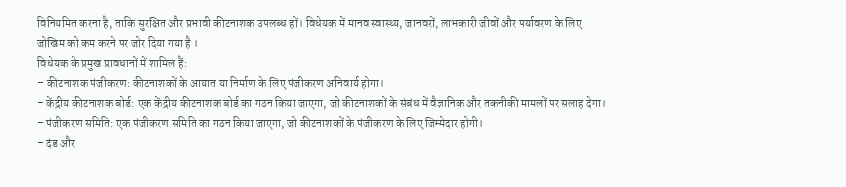विनियमित करना है, ताकि सुरक्षित और प्रभावी कीटनाशक उपलब्ध हों। विधेयक में मानव स्वास्थ्य, जानवरों, लाभकारी जीवों और पर्यावरण के लिए जोखिम को कम करने पर जोर दिया गया है ।
विधेयक के प्रमुख प्रावधानों में शामिल हैं:
– कीटनाशक पंजीकरण: कीटनाशकों के आयात या निर्माण के लिए पंजीकरण अनिवार्य होगा।
– केंद्रीय कीटनाशक बोर्ड: एक केंद्रीय कीटनाशक बोर्ड का गठन किया जाएगा, जो कीटनाशकों के संबंध में वैज्ञानिक और तकनीकी मामलों पर सलाह देगा।
– पंजीकरण समिति: एक पंजीकरण समिति का गठन किया जाएगा, जो कीटनाशकों के पंजीकरण के लिए जिम्मेदार होगी।
– दंड और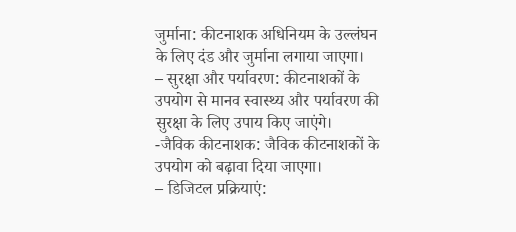जुर्माना: कीटनाशक अधिनियम के उल्लंघन के लिए दंड और जुर्माना लगाया जाएगा।
– सुरक्षा और पर्यावरण: कीटनाशकों के उपयोग से मानव स्वास्थ्य और पर्यावरण की सुरक्षा के लिए उपाय किए जाएंगे।
-जैविक कीटनाशक: जैविक कीटनाशकों के उपयोग को बढ़ावा दिया जाएगा।
– डिजिटल प्रक्रियाएं: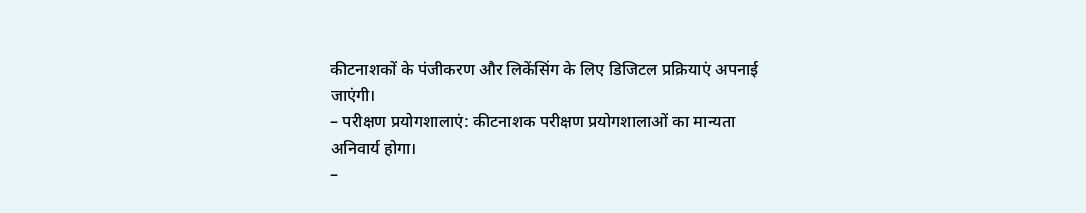कीटनाशकों के पंजीकरण और लिकेंसिंग के लिए डिजिटल प्रक्रियाएं अपनाई जाएंगी।
– परीक्षण प्रयोगशालाएं: कीटनाशक परीक्षण प्रयोगशालाओं का मान्यता अनिवार्य होगा।
–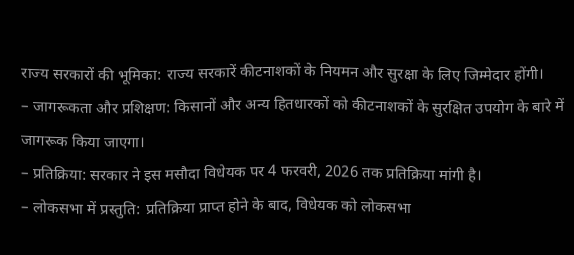राज्य सरकारों की भूमिका: राज्य सरकारें कीटनाशकों के नियमन और सुरक्षा के लिए जिम्मेदार होंगी।
– जागरूकता और प्रशिक्षण: किसानों और अन्य हितधारकों को कीटनाशकों के सुरक्षित उपयोग के बारे में जागरूक किया जाएगा।
– प्रतिक्रिया: सरकार ने इस मसौदा विधेयक पर 4 फरवरी, 2026 तक प्रतिक्रिया मांगी है।
– लोकसभा में प्रस्तुति: प्रतिक्रिया प्राप्त होने के बाद, विधेयक को लोकसभा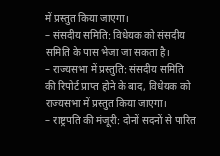में प्रस्तुत किया जाएगा।
– संसदीय समिति: विधेयक को संसदीय समिति के पास भेजा जा सकता है।
– राज्यसभा में प्रस्तुति: संसदीय समिति की रिपोर्ट प्राप्त होने के बाद, विधेयक को राज्यसभा में प्रस्तुत किया जाएगा।
– राष्ट्रपति की मंजूरी: दोनों सदनों से पारित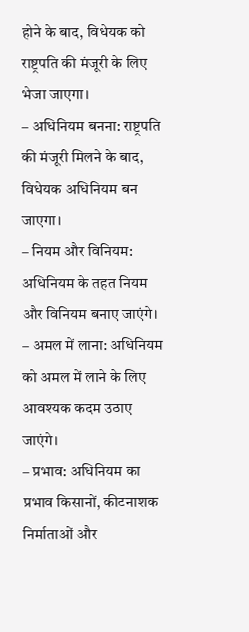होने के बाद, विधेयक को राष्ट्रपति की मंजूरी के लिए भेजा जाएगा।
– अधिनियम बनना: राष्ट्रपति की मंजूरी मिलने के बाद, विधेयक अधिनियम बन जाएगा।
– नियम और विनियम: अधिनियम के तहत नियम और विनियम बनाए जाएंगे।
– अमल में लाना: अधिनियम को अमल में लाने के लिए आवश्यक कदम उठाए जाएंगे।
– प्रभाव: अधिनियम का प्रभाव किसानों, कीटनाशक निर्माताओं और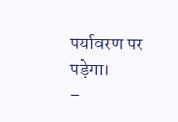पर्यावरण पर पड़ेगा।
–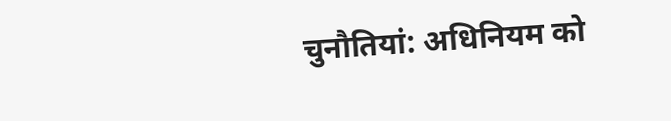चुनौतियां: अधिनियम को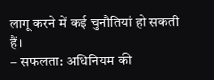लागू करने में कई चुनौतियां हो सकती हैं।
– सफलता: अधिनियम की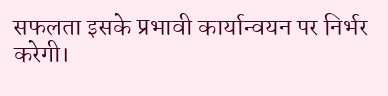सफलता इसके प्रभावी कार्यान्वयन पर निर्भर करेगी।